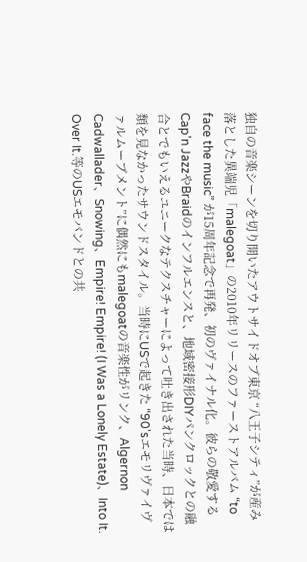独自の音楽シーンを切り開いたアウトサイドオブ東京 “八王子シティ”が産み落とした異端児「malegoat」の2010年リリースのファーストアルバム “to face the music” が15周年記念で再発、初のヴァイナル化。彼らの敬愛するCap'n JazzやBraidのインフルエンスと、地域密接形DIYパンクロックとの融合とでもいえるユニークなテクスチャーによって吐き出された当時、日本では類を見なかったサウンドスタイル。当時にUSで起きた “90'sエモリヴァイヴァルムーブメント”に偶然にもmalegoatの音楽性がリンク、Algernon Cadwallader、Snowing、Empire! Empire! (I Was a Lonely Estate)、Into It. Over It.等のUSエモバンドとの共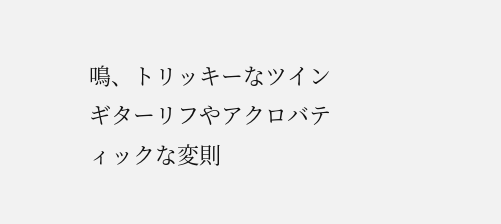鳴、トリッキーなツインギターリフやアクロバティックな変則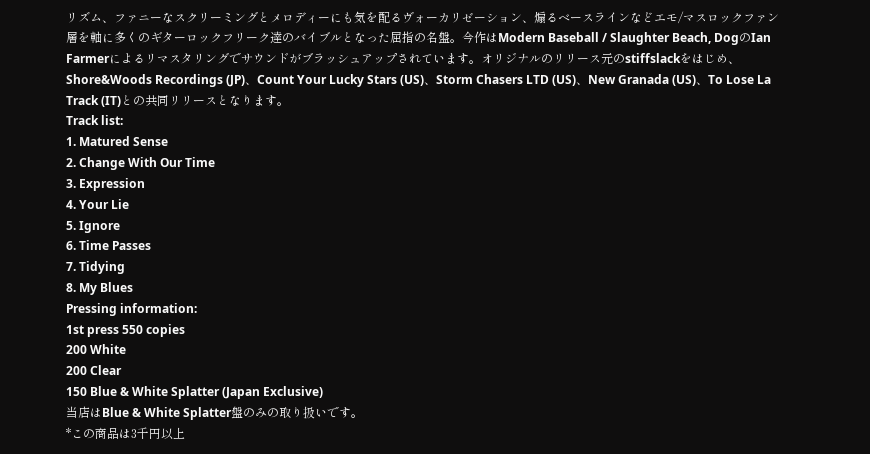リズム、ファニーなスクリーミングとメロディーにも気を配るヴォーカリゼーション、煽るベースラインなどエモ/マスロックファン層を軸に多くのギターロックフリーク達のバイブルとなった屈指の名盤。今作はModern Baseball / Slaughter Beach, DogのIan Farmerによるリマスタリングでサウンドがブラッシュアップされています。オリジナルのリリース元のstiffslackをはじめ、Shore&Woods Recordings (JP)、Count Your Lucky Stars (US)、Storm Chasers LTD (US)、New Granada (US)、To Lose La Track (IT)との共同リリースとなります。
Track list:
1. Matured Sense
2. Change With Our Time
3. Expression
4. Your Lie
5. Ignore
6. Time Passes
7. Tidying
8. My Blues
Pressing information:
1st press 550 copies
200 White
200 Clear
150 Blue & White Splatter (Japan Exclusive)
当店はBlue & White Splatter盤のみの取り扱いです。
*この商品は3千円以上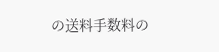の送料手数料の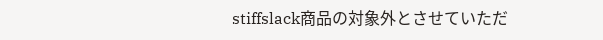stiffslack商品の対象外とさせていただ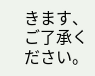きます、ご了承ください。